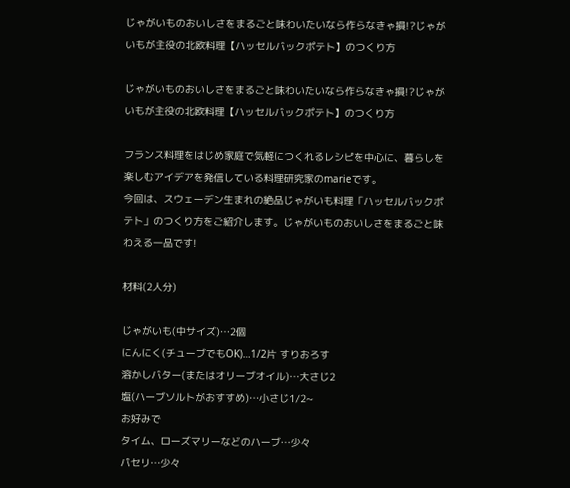じゃがいものおいしさをまるごと味わいたいなら作らなきゃ損!?じゃがいもが主役の北欧料理【ハッセルバックポテト】のつくり方

じゃがいものおいしさをまるごと味わいたいなら作らなきゃ損!?じゃがいもが主役の北欧料理【ハッセルバックポテト】のつくり方

フランス料理をはじめ家庭で気軽につくれるレシピを中心に、暮らしを楽しむアイデアを発信している料理研究家のmarieです。
今回は、スウェーデン生まれの絶品じゃがいも料理「ハッセルバックポテト」のつくり方をご紹介します。じゃがいものおいしさをまるごと味わえる一品です!

材料(2人分)

じゃがいも(中サイズ)…2個
にんにく(チューブでもOK)…1/2片 すりおろす
溶かしバター(またはオリーブオイル)…大さじ2
塩(ハーブソルトがおすすめ)…小さじ1/2~
お好みで
タイム、ローズマリーなどのハーブ…少々
パセリ…少々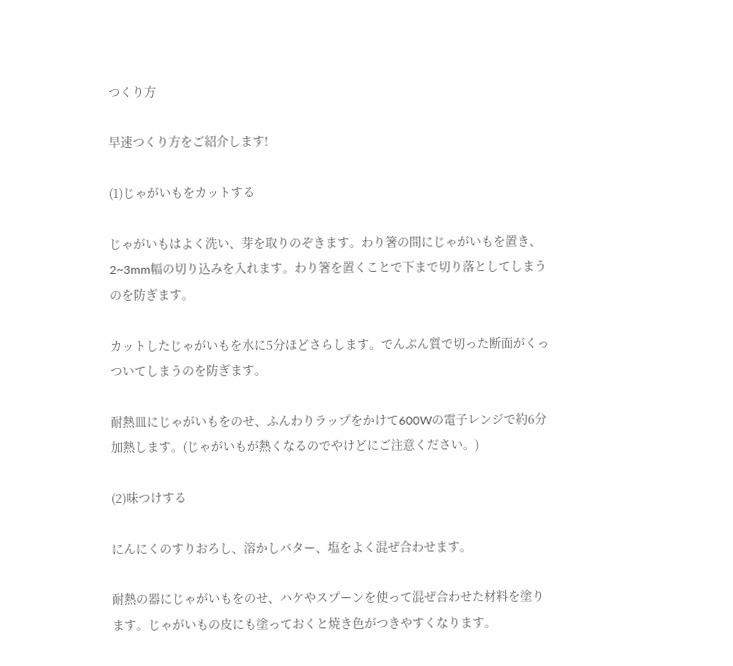つくり方

早速つくり方をご紹介します!

(1)じゃがいもをカットする

じゃがいもはよく洗い、芽を取りのぞきます。わり箸の間にじゃがいもを置き、2~3mm幅の切り込みを入れます。わり箸を置くことで下まで切り落としてしまうのを防ぎます。

カットしたじゃがいもを水に5分ほどさらします。でんぷん質で切った断面がくっついてしまうのを防ぎます。

耐熱皿にじゃがいもをのせ、ふんわりラップをかけて600Wの電子レンジで約6分加熱します。(じゃがいもが熱くなるのでやけどにご注意ください。)

(2)味つけする

にんにくのすりおろし、溶かしバター、塩をよく混ぜ合わせます。

耐熱の器にじゃがいもをのせ、ハケやスプーンを使って混ぜ合わせた材料を塗ります。じゃがいもの皮にも塗っておくと焼き色がつきやすくなります。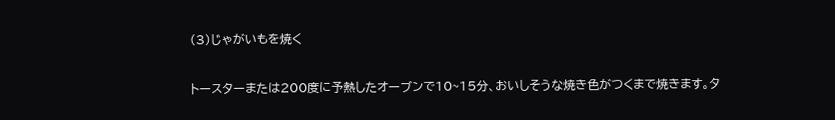(3)じゃがいもを焼く

トースターまたは200度に予熱したオーブンで10~15分、おいしそうな焼き色がつくまで焼きます。タ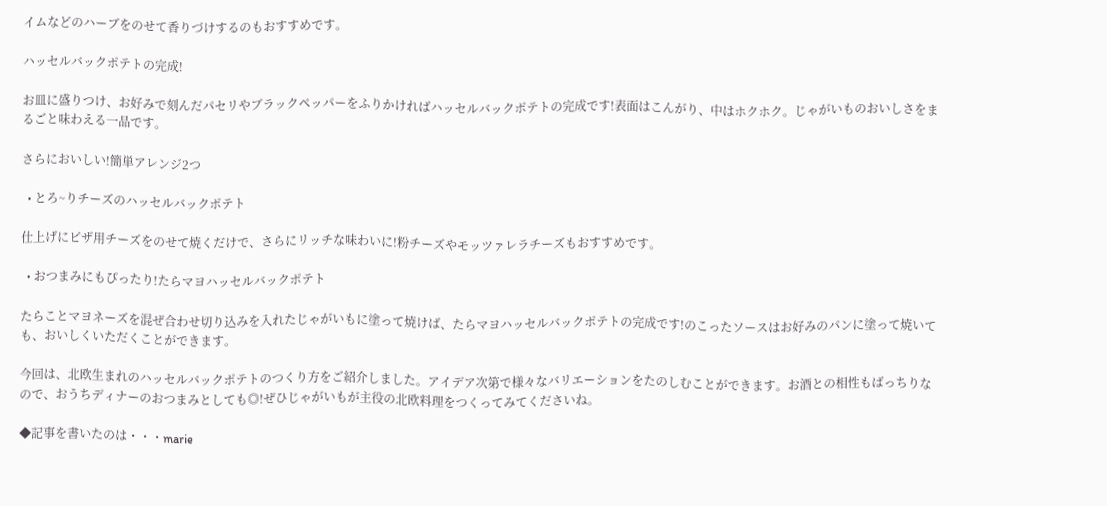イムなどのハーブをのせて香りづけするのもおすすめです。

ハッセルバックポテトの完成!

お皿に盛りつけ、お好みで刻んだパセリやブラックペッパーをふりかければハッセルバックポテトの完成です!表面はこんがり、中はホクホク。じゃがいものおいしさをまるごと味わえる一品です。

さらにおいしい!簡単アレンジ2つ

  • とろ~りチーズのハッセルバックポテト

仕上げにピザ用チーズをのせて焼くだけで、さらにリッチな味わいに!粉チーズやモッツァレラチーズもおすすめです。

  • おつまみにもぴったり!たらマヨハッセルバックポテト

たらことマヨネーズを混ぜ合わせ切り込みを入れたじゃがいもに塗って焼けば、たらマヨハッセルバックポテトの完成です!のこったソースはお好みのパンに塗って焼いても、おいしくいただくことができます。

今回は、北欧生まれのハッセルバックポテトのつくり方をご紹介しました。アイデア次第で様々なバリエーションをたのしむことができます。お酒との相性もばっちりなので、おうちディナーのおつまみとしても◎!ぜひじゃがいもが主役の北欧料理をつくってみてくださいね。

◆記事を書いたのは・・・marie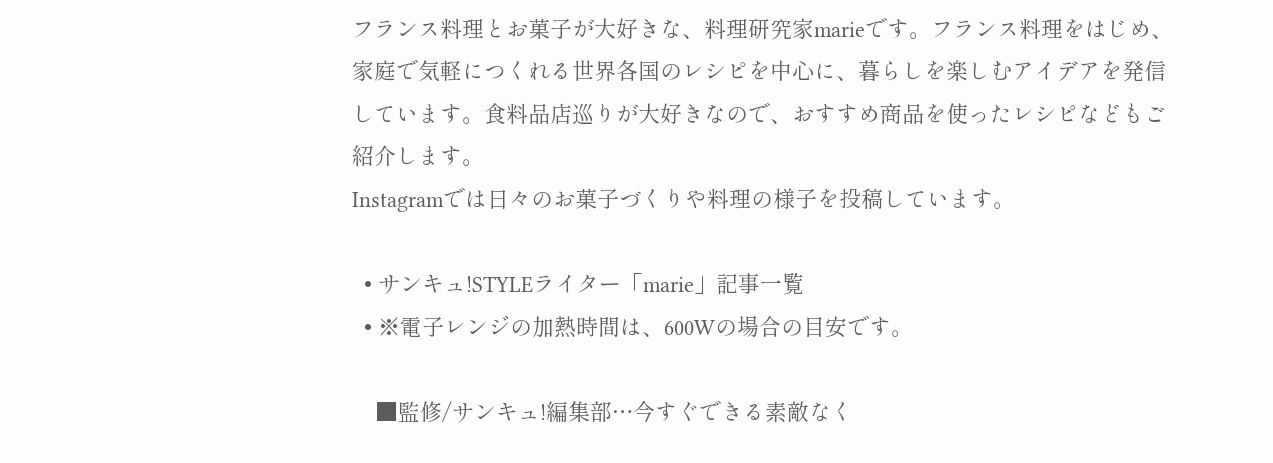フランス料理とお菓子が大好きな、料理研究家marieです。フランス料理をはじめ、家庭で気軽につくれる世界各国のレシピを中心に、暮らしを楽しむアイデアを発信しています。食料品店巡りが大好きなので、おすすめ商品を使ったレシピなどもご紹介します。
Instagramでは日々のお菓子づくりや料理の様子を投稿しています。

  • サンキュ!STYLEライター「marie」記事一覧
  • ※電子レンジの加熱時間は、600Wの場合の目安です。

    ■監修/サンキュ!編集部…今すぐできる素敵なく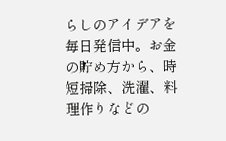らしのアイデアを毎日発信中。お金の貯め方から、時短掃除、洗濯、料理作りなどの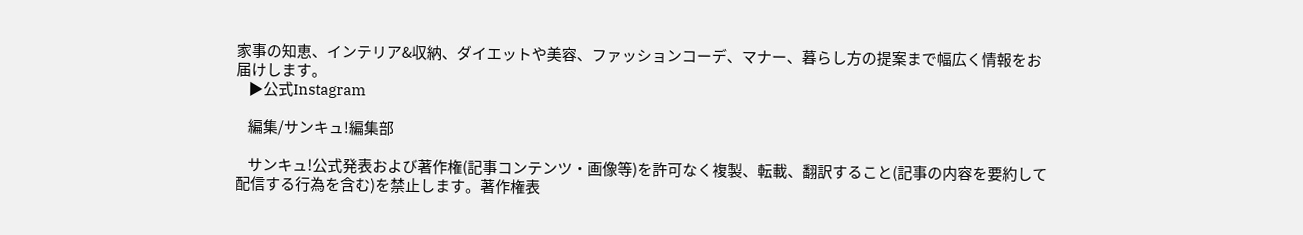家事の知恵、インテリア&収納、ダイエットや美容、ファッションコーデ、マナー、暮らし方の提案まで幅広く情報をお届けします。
    ▶公式Instagram

    編集/サンキュ!編集部

    サンキュ!公式発表および著作権(記事コンテンツ・画像等)を許可なく複製、転載、翻訳すること(記事の内容を要約して配信する行為を含む)を禁止します。著作権表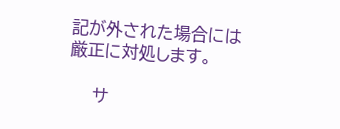記が外された場合には厳正に対処します。

    サ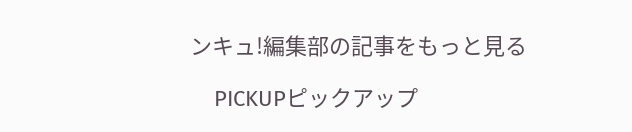ンキュ!編集部の記事をもっと見る

    PICKUPピックアップ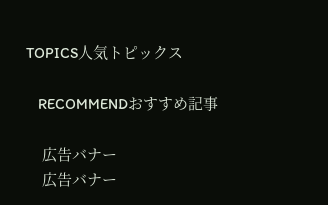TOPICS人気トピックス

    RECOMMENDおすすめ記事

    広告バナー
    広告バナー